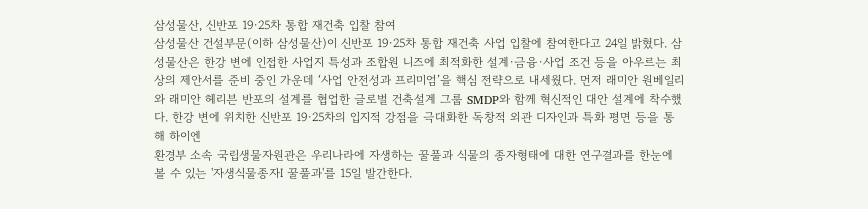삼성물산, 신반포 19·25차 통합 재건축 입찰 참여
삼성물산 건설부문(이하 삼성물산)이 신반포 19·25차 통합 재건축 사업 입찰에 참여한다고 24일 밝혔다. 삼성물산은 한강 변에 인접한 사업지 특성과 조합원 니즈에 최적화한 설계·금융·사업 조건 등을 아우르는 최상의 제안서를 준비 중인 가운데 ‘사업 안전성과 프리미엄’을 핵심 전략으로 내세웠다. 먼저 래미안 원베일리와 래미안 헤리븐 반포의 설계를 협업한 글로벌 건축설계 그룹 SMDP와 함께 혁신적인 대안 설계에 착수했다. 한강 변에 위치한 신반포 19·25차의 입지적 강점을 극대화한 독창적 외관 디자인과 특화 평면 등을 통해 하이엔
환경부 소속 국립생물자원관은 우리나라에 자생하는 꿀풀과 식물의 종자형태에 대한 연구결과를 한눈에 볼 수 있는 '자생식물종자Ⅰ 꿀풀과'를 15일 발간한다.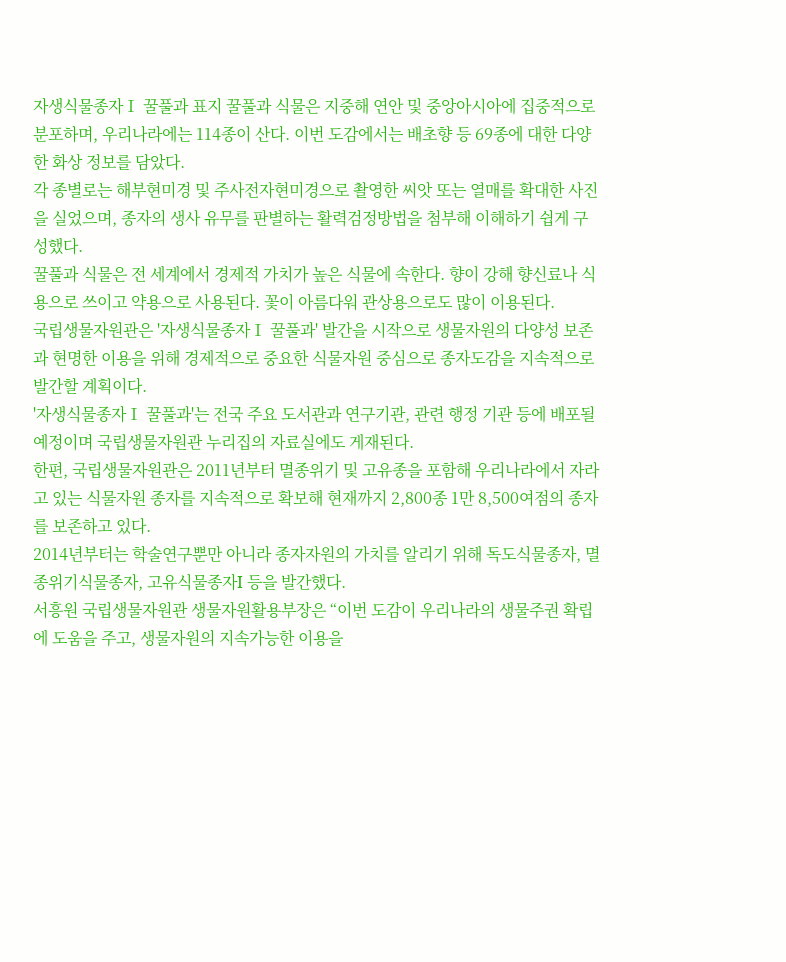자생식물종자Ⅰ 꿀풀과 표지 꿀풀과 식물은 지중해 연안 및 중앙아시아에 집중적으로 분포하며, 우리나라에는 114종이 산다. 이번 도감에서는 배초향 등 69종에 대한 다양한 화상 정보를 담았다.
각 종별로는 해부현미경 및 주사전자현미경으로 촬영한 씨앗 또는 열매를 확대한 사진을 실었으며, 종자의 생사 유무를 판별하는 활력검정방법을 첨부해 이해하기 쉽게 구성했다.
꿀풀과 식물은 전 세계에서 경제적 가치가 높은 식물에 속한다. 향이 강해 향신료나 식용으로 쓰이고 약용으로 사용된다. 꽃이 아름다워 관상용으로도 많이 이용된다.
국립생물자원관은 '자생식물종자Ⅰ 꿀풀과' 발간을 시작으로 생물자원의 다양성 보존과 현명한 이용을 위해 경제적으로 중요한 식물자원 중심으로 종자도감을 지속적으로 발간할 계획이다.
'자생식물종자Ⅰ 꿀풀과'는 전국 주요 도서관과 연구기관, 관련 행정 기관 등에 배포될 예정이며 국립생물자원관 누리집의 자료실에도 게재된다.
한편, 국립생물자원관은 2011년부터 멸종위기 및 고유종을 포함해 우리나라에서 자라고 있는 식물자원 종자를 지속적으로 확보해 현재까지 2,800종 1만 8,500여점의 종자를 보존하고 있다.
2014년부터는 학술연구뿐만 아니라 종자자원의 가치를 알리기 위해 독도식물종자, 멸종위기식물종자, 고유식물종자I 등을 발간했다.
서흥원 국립생물자원관 생물자원활용부장은 “이번 도감이 우리나라의 생물주권 확립에 도움을 주고, 생물자원의 지속가능한 이용을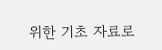위한 기초 자료로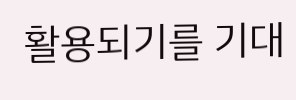활용되기를 기대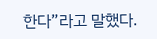한다”라고 말했다.